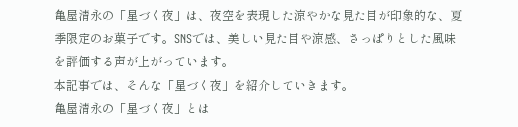亀屋清永の「星づく夜」は、夜空を表現した涼やかな見た目が印象的な、夏季限定のお菓子です。SNSでは、美しい見た目や涼感、さっぱりとした風味を評価する声が上がっています。
本記事では、そんな「星づく夜」を紹介していきます。
亀屋清永の「星づく夜」とは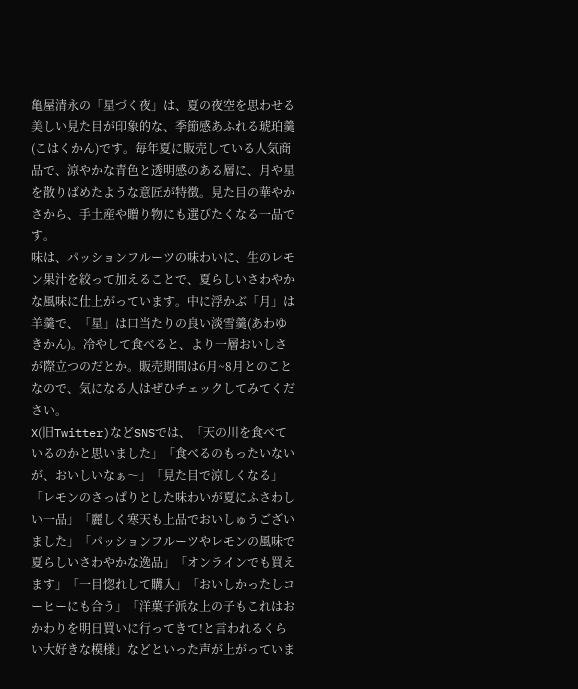亀屋清永の「星づく夜」は、夏の夜空を思わせる美しい見た目が印象的な、季節感あふれる琥珀羹(こはくかん)です。毎年夏に販売している人気商品で、涼やかな青色と透明感のある層に、月や星を散りばめたような意匠が特徴。見た目の華やかさから、手土産や贈り物にも選びたくなる一品です。
味は、パッションフルーツの味わいに、生のレモン果汁を絞って加えることで、夏らしいさわやかな風味に仕上がっています。中に浮かぶ「月」は羊羹で、「星」は口当たりの良い淡雪羹(あわゆきかん)。冷やして食べると、より一層おいしさが際立つのだとか。販売期間は6月~8月とのことなので、気になる人はぜひチェックしてみてください。
X(旧Twitter)などSNSでは、「天の川を食べているのかと思いました」「食べるのもったいないが、おいしいなぁ〜」「見た目で涼しくなる」「レモンのさっぱりとした味わいが夏にふさわしい一品」「麗しく寒天も上品でおいしゅうございました」「パッションフルーツやレモンの風味で夏らしいさわやかな逸品」「オンラインでも買えます」「一目惚れして購入」「おいしかったしコーヒーにも合う」「洋菓子派な上の子もこれはおかわりを明日買いに行ってきて!と言われるくらい大好きな模様」などといった声が上がっていま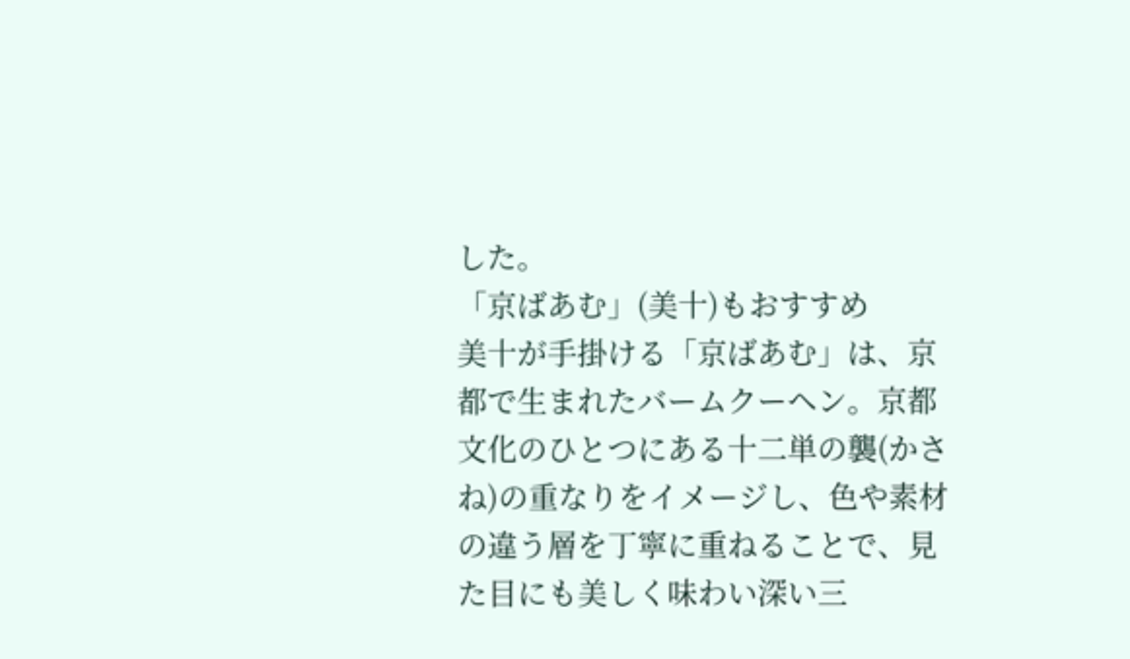した。
「京ばあむ」(美十)もおすすめ
美十が手掛ける「京ばあむ」は、京都で生まれたバームクーヘン。京都文化のひとつにある十二単の襲(かさね)の重なりをイメージし、色や素材の違う層を丁寧に重ねることで、見た目にも美しく味わい深い三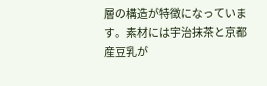層の構造が特徴になっています。素材には宇治抹茶と京都産豆乳が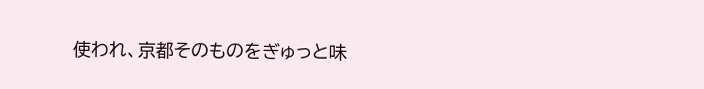使われ、京都そのものをぎゅっと味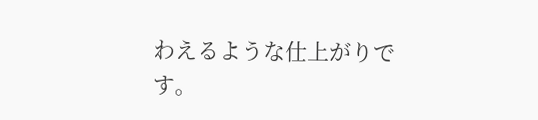わえるような仕上がりです。